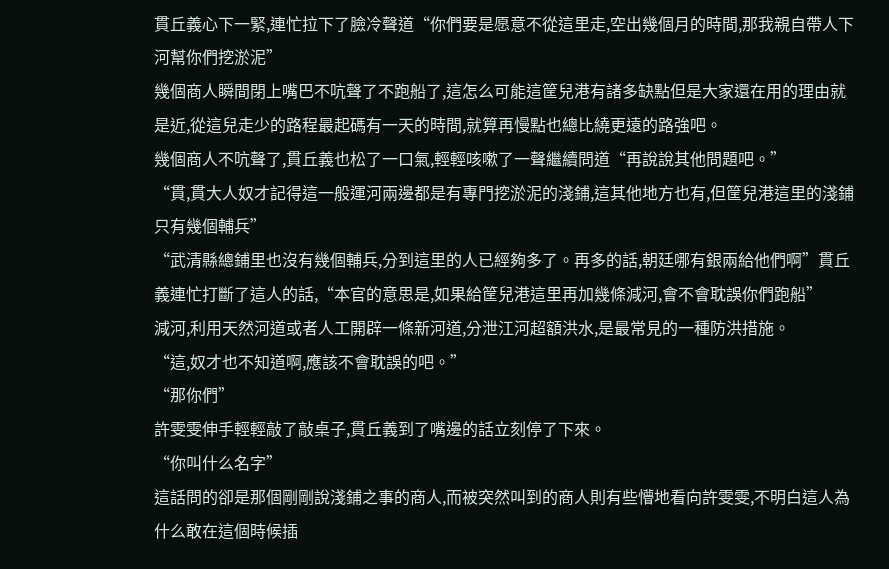貫丘義心下一緊,連忙拉下了臉冷聲道“你們要是愿意不從這里走,空出幾個月的時間,那我親自帶人下河幫你們挖淤泥”
幾個商人瞬間閉上嘴巴不吭聲了不跑船了,這怎么可能這筐兒港有諸多缺點但是大家還在用的理由就是近,從這兒走少的路程最起碼有一天的時間,就算再慢點也總比繞更遠的路強吧。
幾個商人不吭聲了,貫丘義也松了一口氣,輕輕咳嗽了一聲繼續問道“再說說其他問題吧。”
“貫,貫大人奴才記得這一般運河兩邊都是有專門挖淤泥的淺鋪,這其他地方也有,但筐兒港這里的淺鋪只有幾個輔兵”
“武清縣總鋪里也沒有幾個輔兵,分到這里的人已經夠多了。再多的話,朝廷哪有銀兩給他們啊”貫丘義連忙打斷了這人的話,“本官的意思是,如果給筐兒港這里再加幾條減河,會不會耽誤你們跑船”
減河,利用天然河道或者人工開辟一條新河道,分泄江河超額洪水,是最常見的一種防洪措施。
“這,奴才也不知道啊,應該不會耽誤的吧。”
“那你們”
許雯雯伸手輕輕敲了敲桌子,貫丘義到了嘴邊的話立刻停了下來。
“你叫什么名字”
這話問的卻是那個剛剛說淺鋪之事的商人,而被突然叫到的商人則有些懵地看向許雯雯,不明白這人為什么敢在這個時候插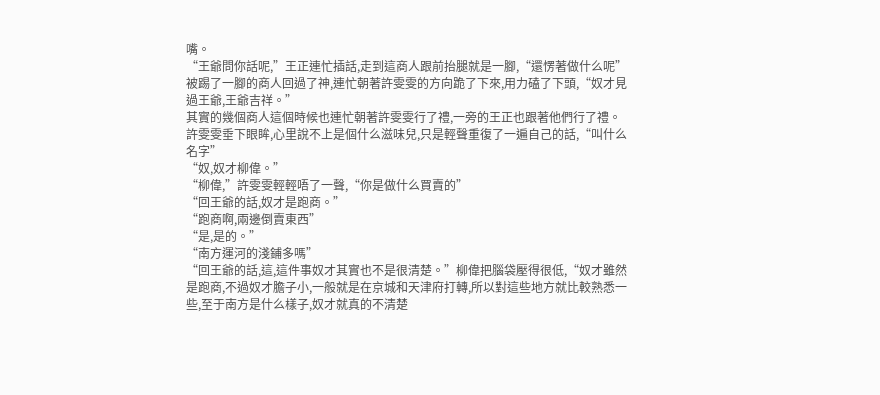嘴。
“王爺問你話呢,”王正連忙插話,走到這商人跟前抬腿就是一腳,“還愣著做什么呢”
被踢了一腳的商人回過了神,連忙朝著許雯雯的方向跪了下來,用力磕了下頭,“奴才見過王爺,王爺吉祥。”
其實的幾個商人這個時候也連忙朝著許雯雯行了禮,一旁的王正也跟著他們行了禮。
許雯雯垂下眼眸,心里說不上是個什么滋味兒,只是輕聲重復了一遍自己的話,“叫什么名字”
“奴,奴才柳偉。”
“柳偉,”許雯雯輕輕唔了一聲,“你是做什么買賣的”
“回王爺的話,奴才是跑商。”
“跑商啊,兩邊倒賣東西”
“是,是的。”
“南方運河的淺鋪多嗎”
“回王爺的話,這,這件事奴才其實也不是很清楚。”柳偉把腦袋壓得很低,“奴才雖然是跑商,不過奴才膽子小,一般就是在京城和天津府打轉,所以對這些地方就比較熟悉一些,至于南方是什么樣子,奴才就真的不清楚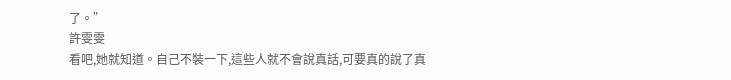了。”
許雯雯
看吧,她就知道。自己不裝一下,這些人就不會說真話,可要真的說了真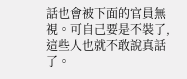話也會被下面的官員無視。可自己要是不裝了,這些人也就不敢說真話了。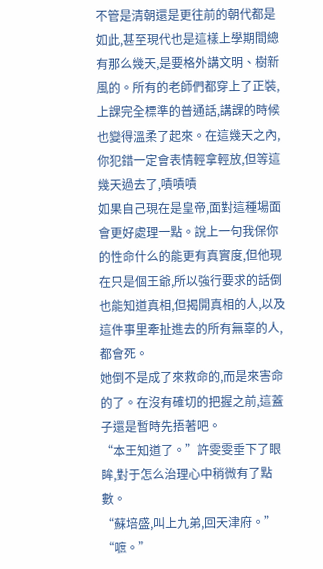不管是清朝還是更往前的朝代都是如此,甚至現代也是這樣上學期間總有那么幾天,是要格外講文明、樹新風的。所有的老師們都穿上了正裝,上課完全標準的普通話,講課的時候也變得溫柔了起來。在這幾天之內,你犯錯一定會表情輕拿輕放,但等這幾天過去了,嘖嘖嘖
如果自己現在是皇帝,面對這種場面會更好處理一點。說上一句我保你的性命什么的能更有真實度,但他現在只是個王爺,所以強行要求的話倒也能知道真相,但揭開真相的人,以及這件事里牽扯進去的所有無辜的人,都會死。
她倒不是成了來救命的,而是來害命的了。在沒有確切的把握之前,這蓋子還是暫時先捂著吧。
“本王知道了。”許雯雯垂下了眼眸,對于怎么治理心中稍微有了點數。
“蘇培盛,叫上九弟,回天津府。”
“嗻。”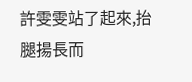許雯雯站了起來,抬腿揚長而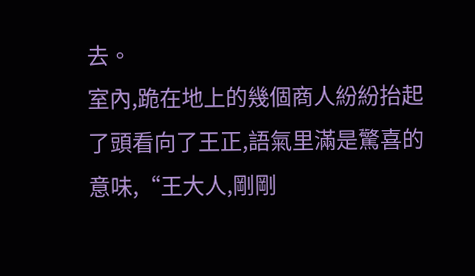去。
室內,跪在地上的幾個商人紛紛抬起了頭看向了王正,語氣里滿是驚喜的意味,“王大人,剛剛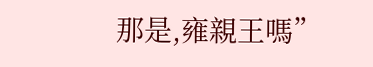那是,雍親王嗎”